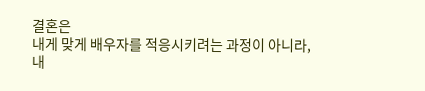결혼은
내게 맞게 배우자를 적응시키려는 과정이 아니라,
내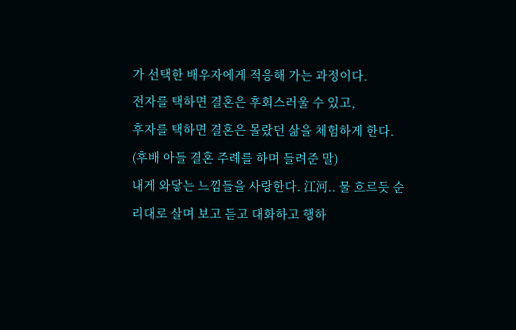가 선택한 배우자에게 적응해 가는 과정이다.
전자를 택하면 결혼은 후회스러울 수 있고,
후자를 택하면 결혼은 몰랐던 삶을 체험하게 한다.
(후배 아들 결혼 주례를 하며 들려준 말)
내게 와닿는 느낌들을 사랑한다. 江河.. 물 흐르듯 순리대로 살며 보고 듣고 대화하고 행하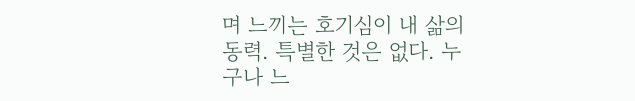며 느끼는 호기심이 내 삶의 동력. 특별한 것은 없다. 누구나 느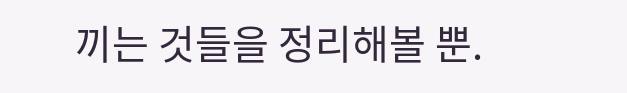끼는 것들을 정리해볼 뿐.